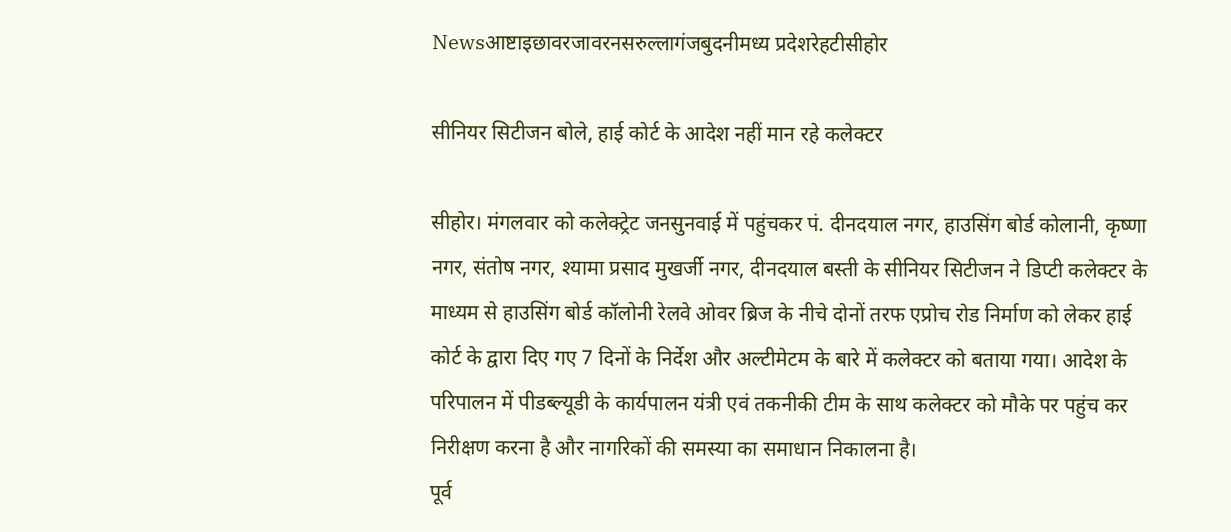Newsआष्टाइछावरजावरनसरुल्लागंजबुदनीमध्य प्रदेशरेहटीसीहोर

सीनियर सिटीजन बोले, हाई कोर्ट के आदेश नहीं मान रहे कलेक्टर

सीहोर। मंगलवार को कलेक्ट्रेट जनसुनवाई में पहुंचकर पं. दीनदयाल नगर, हाउसिंग बोर्ड कोलानी, कृष्णा नगर, संतोष नगर, श्यामा प्रसाद मुखर्जी नगर, दीनदयाल बस्ती के सीनियर सिटीजन ने डिप्टी कलेक्टर के माध्यम से हाउसिंग बोर्ड कॉलोनी रेलवे ओवर ब्रिज के नीचे दोनों तरफ एप्रोच रोड निर्माण को लेकर हाई कोर्ट के द्वारा दिए गए 7 दिनों के निर्देश और अल्टीमेटम के बारे में कलेक्टर को बताया गया। आदेश के परिपालन में पीडब्ल्यूडी के कार्यपालन यंत्री एवं तकनीकी टीम के साथ कलेक्टर को मौके पर पहुंच कर निरीक्षण करना है और नागरिकों की समस्या का समाधान निकालना है।
पूर्व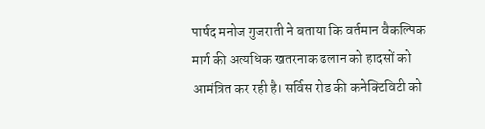पार्षद मनोज गुजराती ने बताया कि वर्तमान वैकल्पिक मार्ग की अत्यधिक खतरनाक ढलान को हादसों को आमंत्रित कर रही है। सर्विस रोड की कनेक्टिविटी को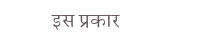इस प्रकार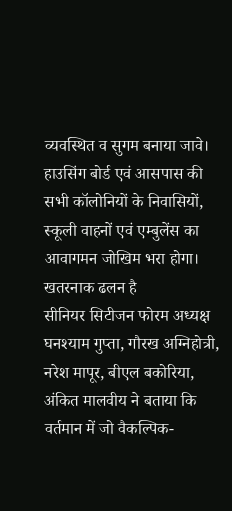व्यवस्थित व सुगम बनाया जावे। हाउसिंग बोर्ड एवं आसपास की सभी कॉलोनियों के निवासियों, स्कूली वाहनों एवं एम्बुलेंस का आवागमन जोखिम भरा होगा।
खतरनाक ढलन है
सीनियर सिटीजन फोरम अध्यक्ष घनश्याम गुप्ता, गौरख अग्निहोत्री, नरेश मापूर, बीएल बकोरिया, अंकित मालवीय ने बताया कि वर्तमान में जो वैकल्पिक-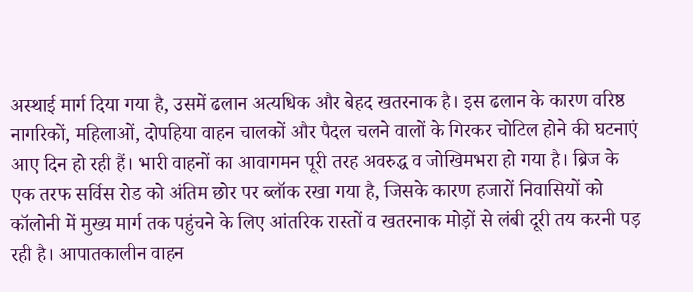अस्थाई मार्ग दिया गया है, उसमें ढलान अत्यधिक और बेहद खतरनाक है। इस ढलान के कारण वरिष्ठ नागरिकों, महिलाओं, दोपहिया वाहन चालकों और पैदल चलने वालों के गिरकर चोटिल होने की घटनाएं आए दिन हो रही हैं। भारी वाहनों का आवागमन पूरी तरह अवरुद्ध व जोखिमभरा हो गया है। ब्रिज के एक तरफ सर्विस रोड को अंतिम छोर पर ब्लॉक रखा गया है, जिसके कारण हजारों निवासियों को कॉलोनी में मुख्य मार्ग तक पहुंचने के लिए आंतरिक रास्तों व खतरनाक मोड़ों से लंबी दूरी तय करनी पड़ रही है। आपातकालीन वाहन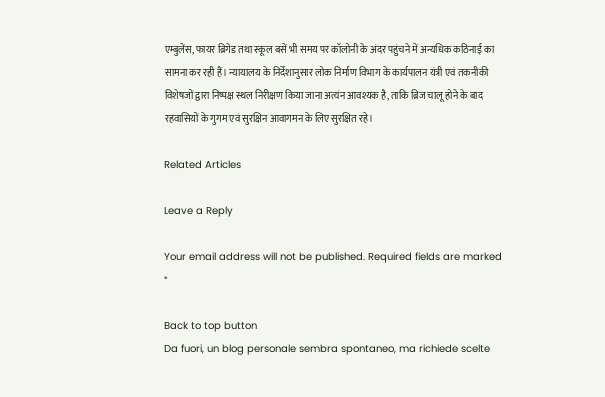एम्बुलेंस, फायर ब्रिगेड तथा स्कूल बसें भी समय पर कॉलोनी के अंदर पहुंचने में अन्यधिक कठिनाई का सामना कर रही हैं। न्यायालय के निर्देशानुसार लोक निर्माण विभाग के कार्यपालन यंत्री एवं तकनीकी विशेषजों द्वारा निष्पक्ष स्थल निरीक्षण किया जाना अत्यंन आवश्यक है, ताकि ब्रिज चालू होने के बाद रहवासियों के गुगम एवं सुरक्षिन आवागमन के लिए सुरक्षित रहे।

Related Articles

Leave a Reply

Your email address will not be published. Required fields are marked *

Back to top button
Da fuori, un blog personale sembra spontaneo, ma richiede scelte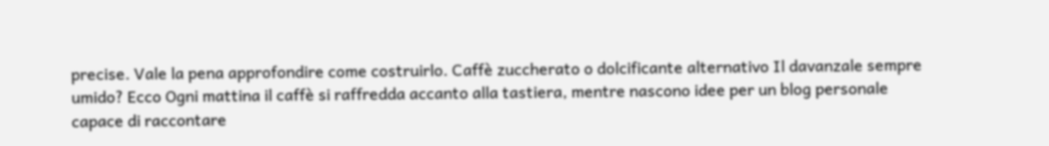precise. Vale la pena approfondire come costruirlo. Caffè zuccherato o dolcificante alternativo Il davanzale sempre umido? Ecco Ogni mattina il caffè si raffredda accanto alla tastiera, mentre nascono idee per un blog personale capace di raccontare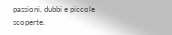passioni, dubbi e piccole scoperte.